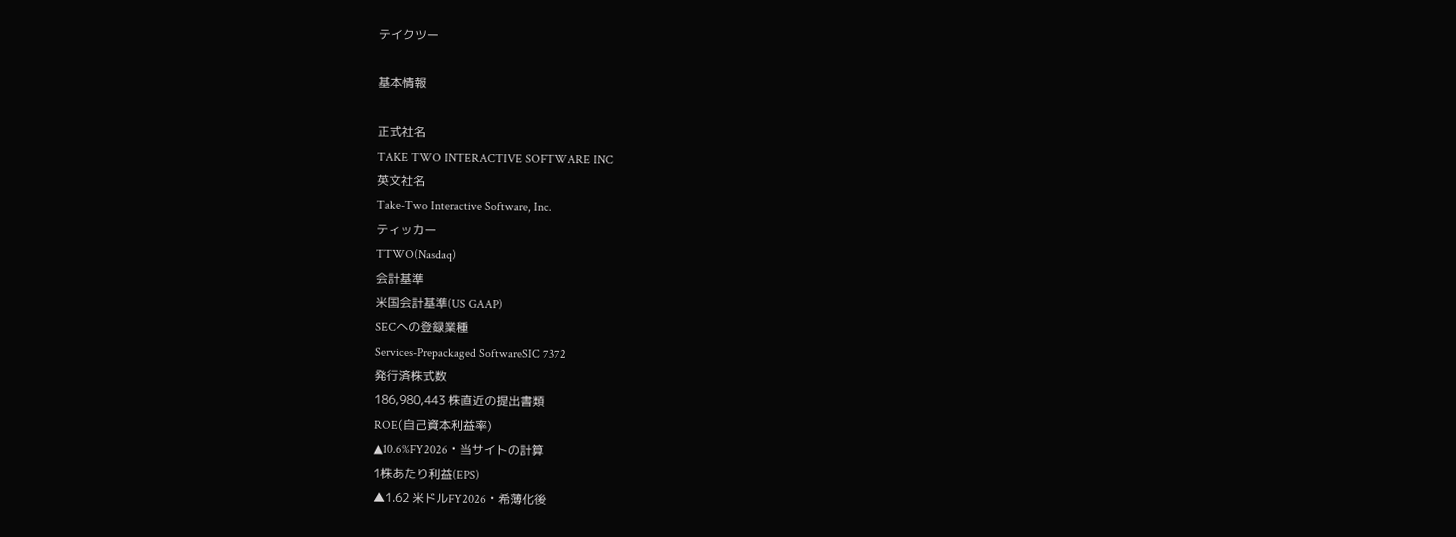テイクツー

基本情報

正式社名
TAKE TWO INTERACTIVE SOFTWARE INC
英文社名
Take-Two Interactive Software, Inc.
ティッカー
TTWO(Nasdaq)
会計基準
米国会計基準(US GAAP)
SECへの登録業種
Services-Prepackaged SoftwareSIC 7372
発行済株式数
186,980,443 株直近の提出書類
ROE(自己資本利益率)
▲10.6%FY2026・当サイトの計算
1株あたり利益(EPS)
▲1.62 米ドルFY2026・希薄化後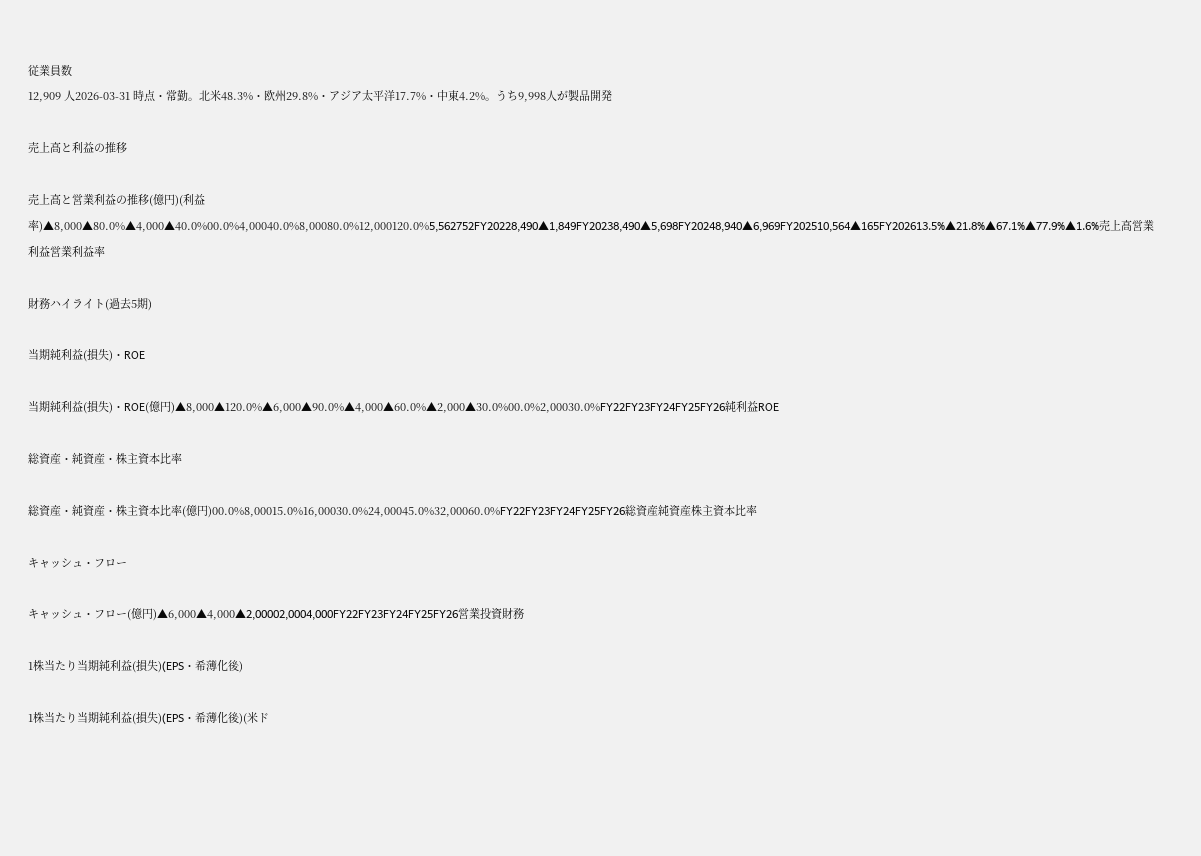従業員数
12,909 人2026-03-31 時点・常勤。北米48.3%・欧州29.8%・アジア太平洋17.7%・中東4.2%。うち9,998人が製品開発

売上高と利益の推移

売上高と営業利益の推移(億円)(利益率)▲8,000▲80.0%▲4,000▲40.0%00.0%4,00040.0%8,00080.0%12,000120.0%5,562752FY20228,490▲1,849FY20238,490▲5,698FY20248,940▲6,969FY202510,564▲165FY202613.5%▲21.8%▲67.1%▲77.9%▲1.6%売上高営業利益営業利益率

財務ハイライト(過去5期)

当期純利益(損失)・ROE

当期純利益(損失)・ROE(億円)▲8,000▲120.0%▲6,000▲90.0%▲4,000▲60.0%▲2,000▲30.0%00.0%2,00030.0%FY22FY23FY24FY25FY26純利益ROE

総資産・純資産・株主資本比率

総資産・純資産・株主資本比率(億円)00.0%8,00015.0%16,00030.0%24,00045.0%32,00060.0%FY22FY23FY24FY25FY26総資産純資産株主資本比率

キャッシュ・フロー

キャッシュ・フロー(億円)▲6,000▲4,000▲2,00002,0004,000FY22FY23FY24FY25FY26営業投資財務

1株当たり当期純利益(損失)(EPS・希薄化後)

1株当たり当期純利益(損失)(EPS・希薄化後)(米ド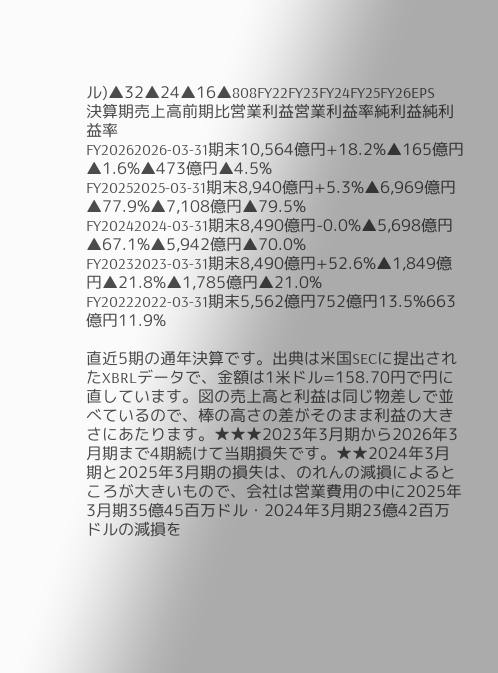ル)▲32▲24▲16▲808FY22FY23FY24FY25FY26EPS
決算期売上高前期比営業利益営業利益率純利益純利益率
FY20262026-03-31期末10,564億円+18.2%▲165億円▲1.6%▲473億円▲4.5%
FY20252025-03-31期末8,940億円+5.3%▲6,969億円▲77.9%▲7,108億円▲79.5%
FY20242024-03-31期末8,490億円-0.0%▲5,698億円▲67.1%▲5,942億円▲70.0%
FY20232023-03-31期末8,490億円+52.6%▲1,849億円▲21.8%▲1,785億円▲21.0%
FY20222022-03-31期末5,562億円752億円13.5%663億円11.9%

直近5期の通年決算です。出典は米国SECに提出されたXBRLデータで、金額は1米ドル=158.70円で円に直しています。図の売上高と利益は同じ物差しで並べているので、棒の高さの差がそのまま利益の大きさにあたります。★★★2023年3月期から2026年3月期まで4期続けて当期損失です。★★2024年3月期と2025年3月期の損失は、のれんの減損によるところが大きいもので、会社は営業費用の中に2025年3月期35億45百万ドル・2024年3月期23億42百万ドルの減損を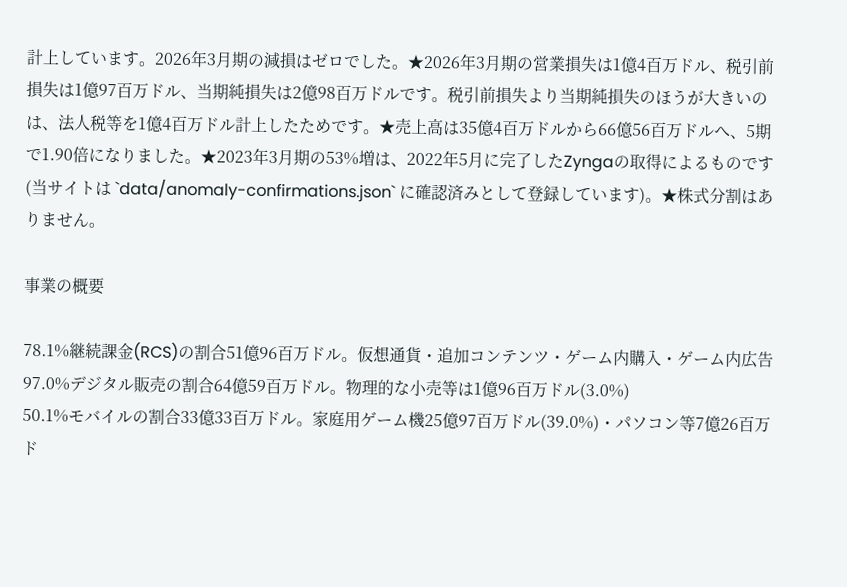計上しています。2026年3月期の減損はゼロでした。★2026年3月期の営業損失は1億4百万ドル、税引前損失は1億97百万ドル、当期純損失は2億98百万ドルです。税引前損失より当期純損失のほうが大きいのは、法人税等を1億4百万ドル計上したためです。★売上高は35億4百万ドルから66億56百万ドルへ、5期で1.90倍になりました。★2023年3月期の53%増は、2022年5月に完了したZyngaの取得によるものです(当サイトは `data/anomaly-confirmations.json` に確認済みとして登録しています)。★株式分割はありません。

事業の概要

78.1%継続課金(RCS)の割合51億96百万ドル。仮想通貨・追加コンテンツ・ゲーム内購入・ゲーム内広告
97.0%デジタル販売の割合64億59百万ドル。物理的な小売等は1億96百万ドル(3.0%)
50.1%モバイルの割合33億33百万ドル。家庭用ゲーム機25億97百万ドル(39.0%)・パソコン等7億26百万ド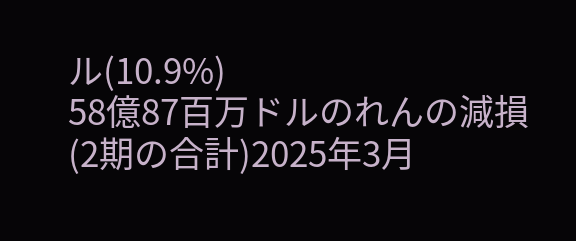ル(10.9%)
58億87百万ドルのれんの減損(2期の合計)2025年3月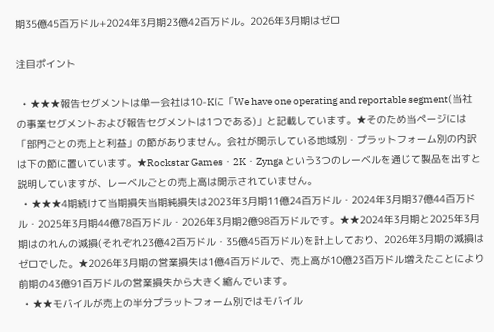期35億45百万ドル+2024年3月期23億42百万ドル。2026年3月期はゼロ

注目ポイント

  • ★★★報告セグメントは単一会社は10-Kに「We have one operating and reportable segment(当社の事業セグメントおよび報告セグメントは1つである)」と記載しています。★そのため当ページには「部門ごとの売上と利益」の節がありません。会社が開示している地域別・プラットフォーム別の内訳は下の節に置いています。★Rockstar Games・2K・Zynga という3つのレーベルを通じて製品を出すと説明していますが、レーベルごとの売上高は開示されていません。
  • ★★★4期続けて当期損失当期純損失は2023年3月期11億24百万ドル・2024年3月期37億44百万ドル・2025年3月期44億78百万ドル・2026年3月期2億98百万ドルです。★★2024年3月期と2025年3月期はのれんの減損(それぞれ23億42百万ドル・35億45百万ドル)を計上しており、2026年3月期の減損はゼロでした。★2026年3月期の営業損失は1億4百万ドルで、売上高が10億23百万ドル増えたことにより前期の43億91百万ドルの営業損失から大きく縮んでいます。
  • ★★モバイルが売上の半分プラットフォーム別ではモバイル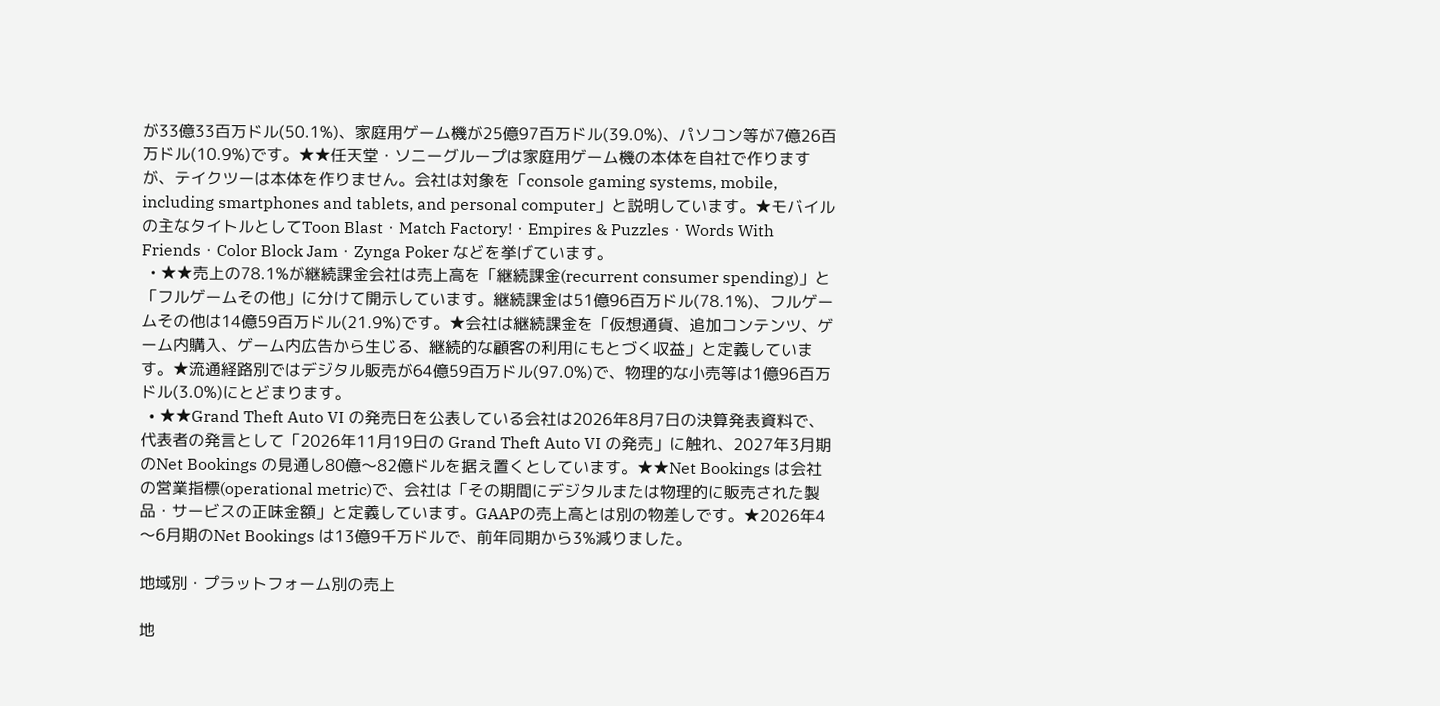が33億33百万ドル(50.1%)、家庭用ゲーム機が25億97百万ドル(39.0%)、パソコン等が7億26百万ドル(10.9%)です。★★任天堂・ソニーグループは家庭用ゲーム機の本体を自社で作りますが、テイクツーは本体を作りません。会社は対象を「console gaming systems, mobile, including smartphones and tablets, and personal computer」と説明しています。★モバイルの主なタイトルとしてToon Blast・Match Factory!・Empires & Puzzles・Words With Friends・Color Block Jam・Zynga Poker などを挙げています。
  • ★★売上の78.1%が継続課金会社は売上高を「継続課金(recurrent consumer spending)」と「フルゲームその他」に分けて開示しています。継続課金は51億96百万ドル(78.1%)、フルゲームその他は14億59百万ドル(21.9%)です。★会社は継続課金を「仮想通貨、追加コンテンツ、ゲーム内購入、ゲーム内広告から生じる、継続的な顧客の利用にもとづく収益」と定義しています。★流通経路別ではデジタル販売が64億59百万ドル(97.0%)で、物理的な小売等は1億96百万ドル(3.0%)にとどまります。
  • ★★Grand Theft Auto VI の発売日を公表している会社は2026年8月7日の決算発表資料で、代表者の発言として「2026年11月19日の Grand Theft Auto VI の発売」に触れ、2027年3月期のNet Bookings の見通し80億〜82億ドルを据え置くとしています。★★Net Bookings は会社の営業指標(operational metric)で、会社は「その期間にデジタルまたは物理的に販売された製品・サービスの正味金額」と定義しています。GAAPの売上高とは別の物差しです。★2026年4〜6月期のNet Bookings は13億9千万ドルで、前年同期から3%減りました。

地域別・プラットフォーム別の売上

地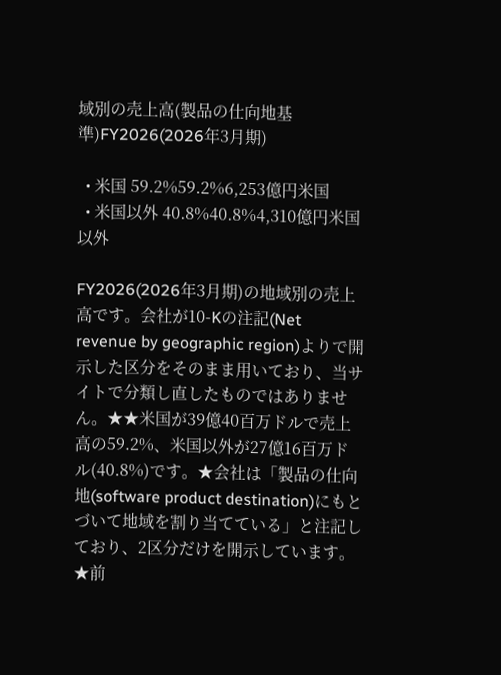域別の売上高(製品の仕向地基準)FY2026(2026年3月期)

  • 米国 59.2%59.2%6,253億円米国
  • 米国以外 40.8%40.8%4,310億円米国以外

FY2026(2026年3月期)の地域別の売上高です。会社が10-Kの注記(Net revenue by geographic region)よりで開示した区分をそのまま用いており、当サイトで分類し直したものではありません。★★米国が39億40百万ドルで売上高の59.2%、米国以外が27億16百万ドル(40.8%)です。★会社は「製品の仕向地(software product destination)にもとづいて地域を割り当てている」と注記しており、2区分だけを開示しています。★前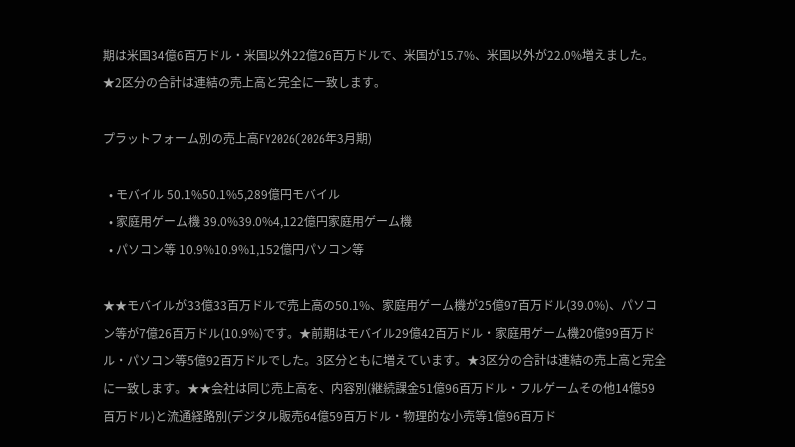期は米国34億6百万ドル・米国以外22億26百万ドルで、米国が15.7%、米国以外が22.0%増えました。★2区分の合計は連結の売上高と完全に一致します。

プラットフォーム別の売上高FY2026(2026年3月期)

  • モバイル 50.1%50.1%5,289億円モバイル
  • 家庭用ゲーム機 39.0%39.0%4,122億円家庭用ゲーム機
  • パソコン等 10.9%10.9%1,152億円パソコン等

★★モバイルが33億33百万ドルで売上高の50.1%、家庭用ゲーム機が25億97百万ドル(39.0%)、パソコン等が7億26百万ドル(10.9%)です。★前期はモバイル29億42百万ドル・家庭用ゲーム機20億99百万ドル・パソコン等5億92百万ドルでした。3区分ともに増えています。★3区分の合計は連結の売上高と完全に一致します。★★会社は同じ売上高を、内容別(継続課金51億96百万ドル・フルゲームその他14億59百万ドル)と流通経路別(デジタル販売64億59百万ドル・物理的な小売等1億96百万ド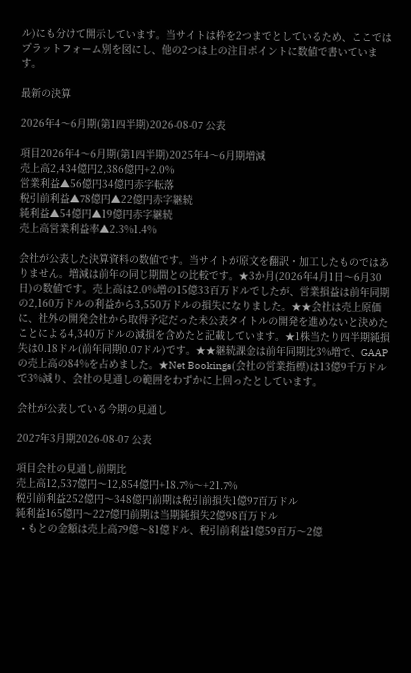ル)にも分けて開示しています。当サイトは枠を2つまでとしているため、ここではプラットフォーム別を図にし、他の2つは上の注目ポイントに数値で書いています。

最新の決算

2026年4〜6月期(第1四半期)2026-08-07 公表

項目2026年4〜6月期(第1四半期)2025年4〜6月期増減
売上高2,434億円2,386億円+2.0%
営業利益▲56億円34億円赤字転落
税引前利益▲78億円▲22億円赤字継続
純利益▲54億円▲19億円赤字継続
売上高営業利益率▲2.3%1.4%

会社が公表した決算資料の数値です。当サイトが原文を翻訳・加工したものではありません。増減は前年の同じ期間との比較です。★3か月(2026年4月1日〜6月30日)の数値です。売上高は2.0%増の15億33百万ドルでしたが、営業損益は前年同期の2,160万ドルの利益から3,550万ドルの損失になりました。★★会社は売上原価に、社外の開発会社から取得予定だった未公表タイトルの開発を進めないと決めたことによる4,340万ドルの減損を含めたと記載しています。★1株当たり四半期純損失は0.18ドル(前年同期0.07ドル)です。★★継続課金は前年同期比3%増で、GAAPの売上高の84%を占めました。★Net Bookings(会社の営業指標)は13億9千万ドルで3%減り、会社の見通しの範囲をわずかに上回ったとしています。

会社が公表している今期の見通し

2027年3月期2026-08-07 公表

項目会社の見通し前期比
売上高12,537億円〜12,854億円+18.7%〜+21.7%
税引前利益252億円〜348億円前期は税引前損失1億97百万ドル
純利益165億円〜227億円前期は当期純損失2億98百万ドル
  • もとの金額は売上高79億〜81億ドル、税引前利益1億59百万〜2億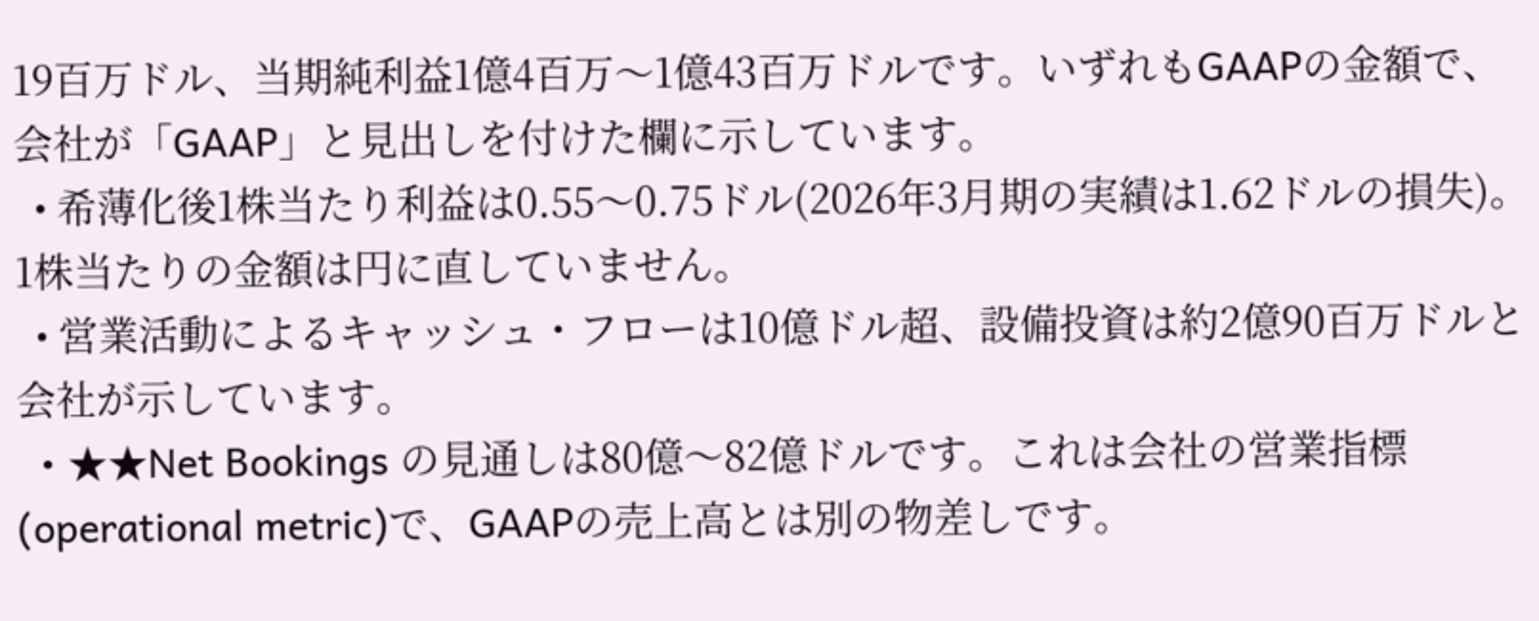19百万ドル、当期純利益1億4百万〜1億43百万ドルです。いずれもGAAPの金額で、会社が「GAAP」と見出しを付けた欄に示しています。
  • 希薄化後1株当たり利益は0.55〜0.75ドル(2026年3月期の実績は1.62ドルの損失)。1株当たりの金額は円に直していません。
  • 営業活動によるキャッシュ・フローは10億ドル超、設備投資は約2億90百万ドルと会社が示しています。
  • ★★Net Bookings の見通しは80億〜82億ドルです。これは会社の営業指標(operational metric)で、GAAPの売上高とは別の物差しです。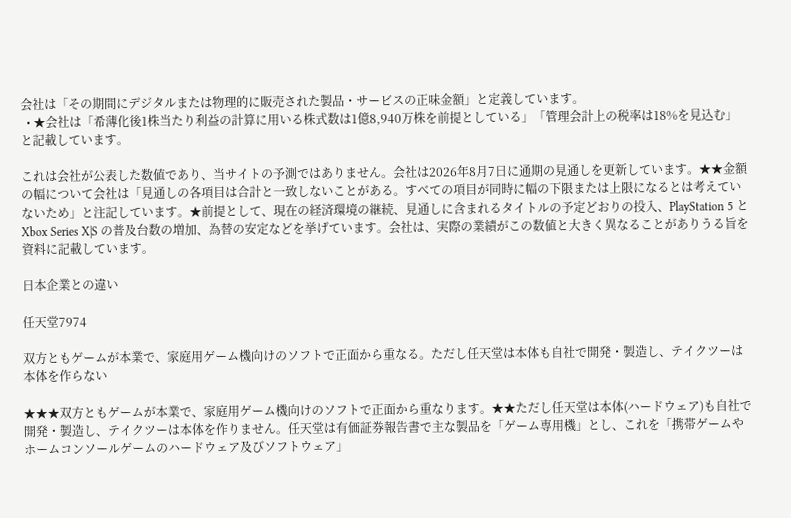会社は「その期間にデジタルまたは物理的に販売された製品・サービスの正味金額」と定義しています。
  • ★会社は「希薄化後1株当たり利益の計算に用いる株式数は1億8,940万株を前提としている」「管理会計上の税率は18%を見込む」と記載しています。

これは会社が公表した数値であり、当サイトの予測ではありません。会社は2026年8月7日に通期の見通しを更新しています。★★金額の幅について会社は「見通しの各項目は合計と一致しないことがある。すべての項目が同時に幅の下限または上限になるとは考えていないため」と注記しています。★前提として、現在の経済環境の継続、見通しに含まれるタイトルの予定どおりの投入、PlayStation 5 と Xbox Series X|S の普及台数の増加、為替の安定などを挙げています。会社は、実際の業績がこの数値と大きく異なることがありうる旨を資料に記載しています。

日本企業との違い

任天堂7974

双方ともゲームが本業で、家庭用ゲーム機向けのソフトで正面から重なる。ただし任天堂は本体も自社で開発・製造し、テイクツーは本体を作らない

★★★双方ともゲームが本業で、家庭用ゲーム機向けのソフトで正面から重なります。★★ただし任天堂は本体(ハードウェア)も自社で開発・製造し、テイクツーは本体を作りません。任天堂は有価証券報告書で主な製品を「ゲーム専用機」とし、これを「携帯ゲームやホームコンソールゲームのハードウェア及びソフトウェア」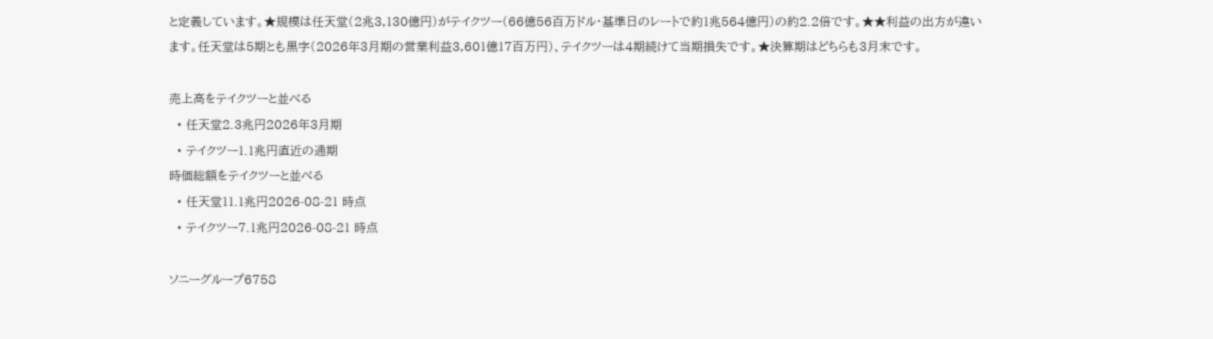と定義しています。★規模は任天堂(2兆3,130億円)がテイクツー(66億56百万ドル・基準日のレートで約1兆564億円)の約2.2倍です。★★利益の出方が違います。任天堂は5期とも黒字(2026年3月期の営業利益3,601億17百万円)、テイクツーは4期続けて当期損失です。★決算期はどちらも3月末です。

売上高をテイクツーと並べる
  • 任天堂2.3兆円2026年3月期
  • テイクツー1.1兆円直近の通期
時価総額をテイクツーと並べる
  • 任天堂11.1兆円2026-08-21 時点
  • テイクツー7.1兆円2026-08-21 時点

ソニーグループ6758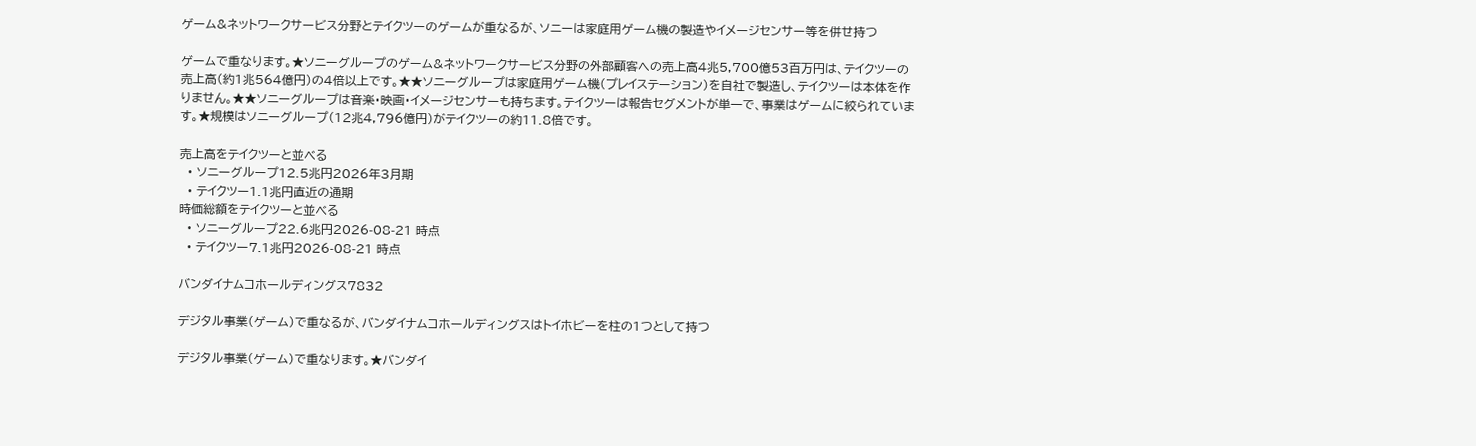ゲーム&ネットワークサービス分野とテイクツーのゲームが重なるが、ソニーは家庭用ゲーム機の製造やイメージセンサー等を併せ持つ

ゲームで重なります。★ソニーグループのゲーム&ネットワークサービス分野の外部顧客への売上高4兆5,700億53百万円は、テイクツーの売上高(約1兆564億円)の4倍以上です。★★ソニーグループは家庭用ゲーム機(プレイステーション)を自社で製造し、テイクツーは本体を作りません。★★ソニーグループは音楽・映画・イメージセンサーも持ちます。テイクツーは報告セグメントが単一で、事業はゲームに絞られています。★規模はソニーグループ(12兆4,796億円)がテイクツーの約11.8倍です。

売上高をテイクツーと並べる
  • ソニーグループ12.5兆円2026年3月期
  • テイクツー1.1兆円直近の通期
時価総額をテイクツーと並べる
  • ソニーグループ22.6兆円2026-08-21 時点
  • テイクツー7.1兆円2026-08-21 時点

バンダイナムコホールディングス7832

デジタル事業(ゲーム)で重なるが、バンダイナムコホールディングスはトイホビーを柱の1つとして持つ

デジタル事業(ゲーム)で重なります。★バンダイ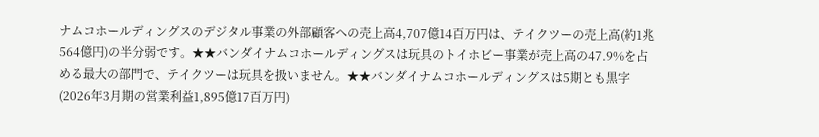ナムコホールディングスのデジタル事業の外部顧客への売上高4,707億14百万円は、テイクツーの売上高(約1兆564億円)の半分弱です。★★バンダイナムコホールディングスは玩具のトイホビー事業が売上高の47.9%を占める最大の部門で、テイクツーは玩具を扱いません。★★バンダイナムコホールディングスは5期とも黒字(2026年3月期の営業利益1,895億17百万円)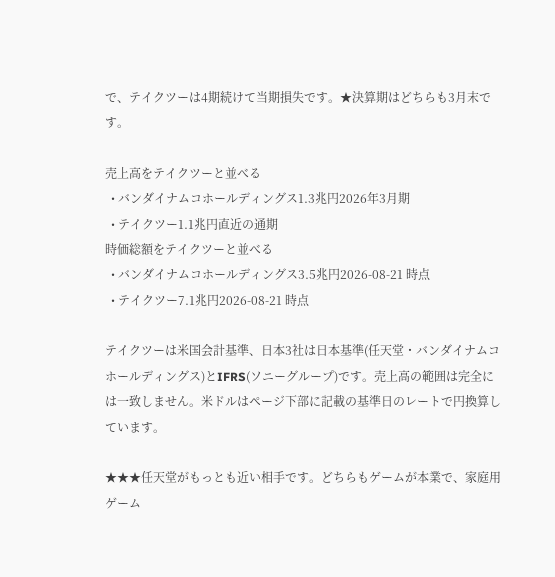で、テイクツーは4期続けて当期損失です。★決算期はどちらも3月末です。

売上高をテイクツーと並べる
  • バンダイナムコホールディングス1.3兆円2026年3月期
  • テイクツー1.1兆円直近の通期
時価総額をテイクツーと並べる
  • バンダイナムコホールディングス3.5兆円2026-08-21 時点
  • テイクツー7.1兆円2026-08-21 時点

テイクツーは米国会計基準、日本3社は日本基準(任天堂・バンダイナムコホールディングス)とIFRS(ソニーグループ)です。売上高の範囲は完全には一致しません。米ドルはページ下部に記載の基準日のレートで円換算しています。

★★★任天堂がもっとも近い相手です。どちらもゲームが本業で、家庭用ゲーム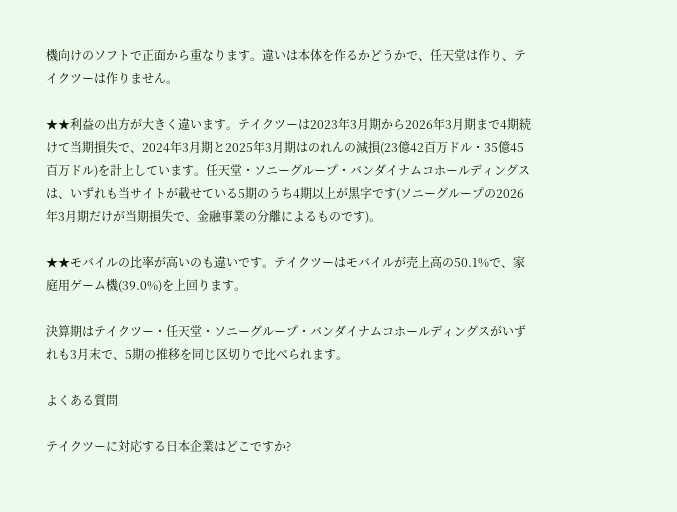機向けのソフトで正面から重なります。違いは本体を作るかどうかで、任天堂は作り、テイクツーは作りません。

★★利益の出方が大きく違います。テイクツーは2023年3月期から2026年3月期まで4期続けて当期損失で、2024年3月期と2025年3月期はのれんの減損(23億42百万ドル・35億45百万ドル)を計上しています。任天堂・ソニーグループ・バンダイナムコホールディングスは、いずれも当サイトが載せている5期のうち4期以上が黒字です(ソニーグループの2026年3月期だけが当期損失で、金融事業の分離によるものです)。

★★モバイルの比率が高いのも違いです。テイクツーはモバイルが売上高の50.1%で、家庭用ゲーム機(39.0%)を上回ります。

決算期はテイクツー・任天堂・ソニーグループ・バンダイナムコホールディングスがいずれも3月末で、5期の推移を同じ区切りで比べられます。

よくある質問

テイクツーに対応する日本企業はどこですか?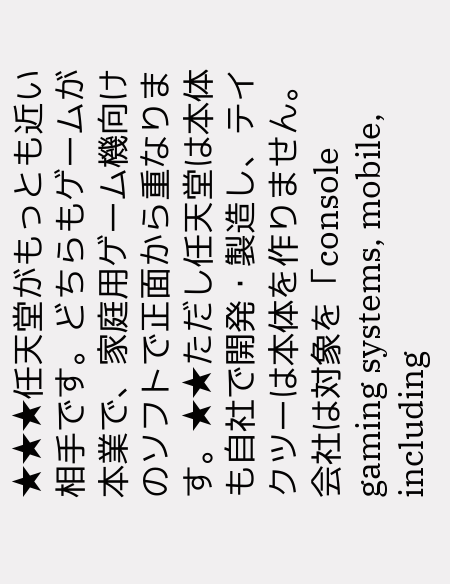★★★任天堂がもっとも近い相手です。どちらもゲームが本業で、家庭用ゲーム機向けのソフトで正面から重なります。★★ただし任天堂は本体も自社で開発・製造し、テイクツーは本体を作りません。会社は対象を「console gaming systems, mobile, including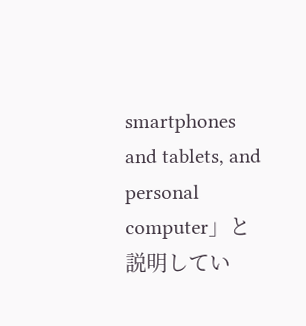smartphones and tablets, and personal computer」と説明してい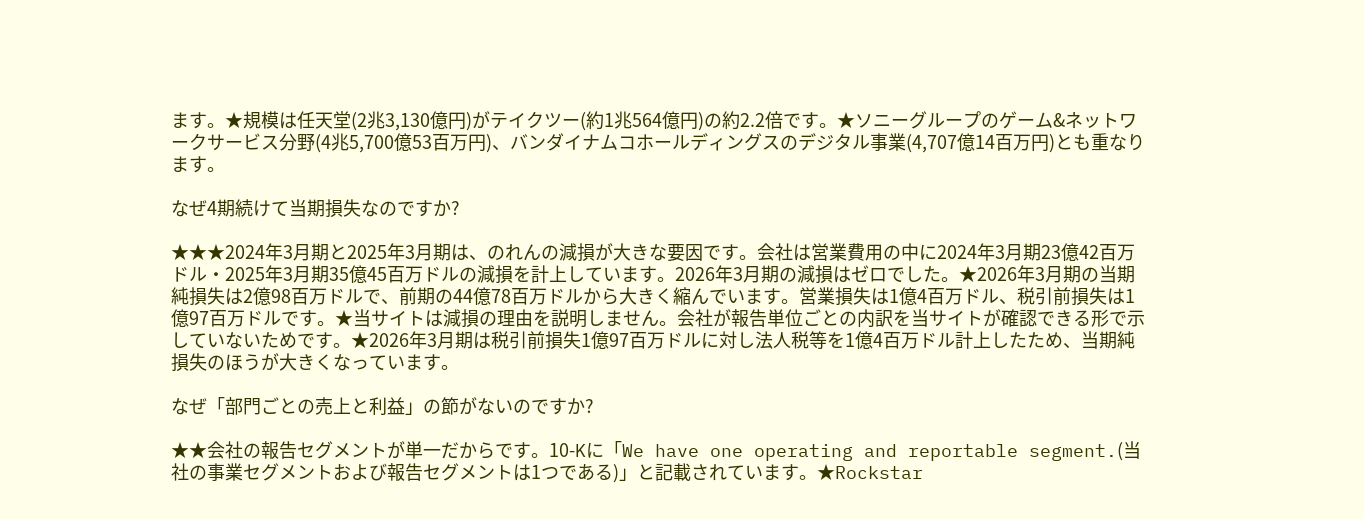ます。★規模は任天堂(2兆3,130億円)がテイクツー(約1兆564億円)の約2.2倍です。★ソニーグループのゲーム&ネットワークサービス分野(4兆5,700億53百万円)、バンダイナムコホールディングスのデジタル事業(4,707億14百万円)とも重なります。

なぜ4期続けて当期損失なのですか?

★★★2024年3月期と2025年3月期は、のれんの減損が大きな要因です。会社は営業費用の中に2024年3月期23億42百万ドル・2025年3月期35億45百万ドルの減損を計上しています。2026年3月期の減損はゼロでした。★2026年3月期の当期純損失は2億98百万ドルで、前期の44億78百万ドルから大きく縮んでいます。営業損失は1億4百万ドル、税引前損失は1億97百万ドルです。★当サイトは減損の理由を説明しません。会社が報告単位ごとの内訳を当サイトが確認できる形で示していないためです。★2026年3月期は税引前損失1億97百万ドルに対し法人税等を1億4百万ドル計上したため、当期純損失のほうが大きくなっています。

なぜ「部門ごとの売上と利益」の節がないのですか?

★★会社の報告セグメントが単一だからです。10-Kに「We have one operating and reportable segment.(当社の事業セグメントおよび報告セグメントは1つである)」と記載されています。★Rockstar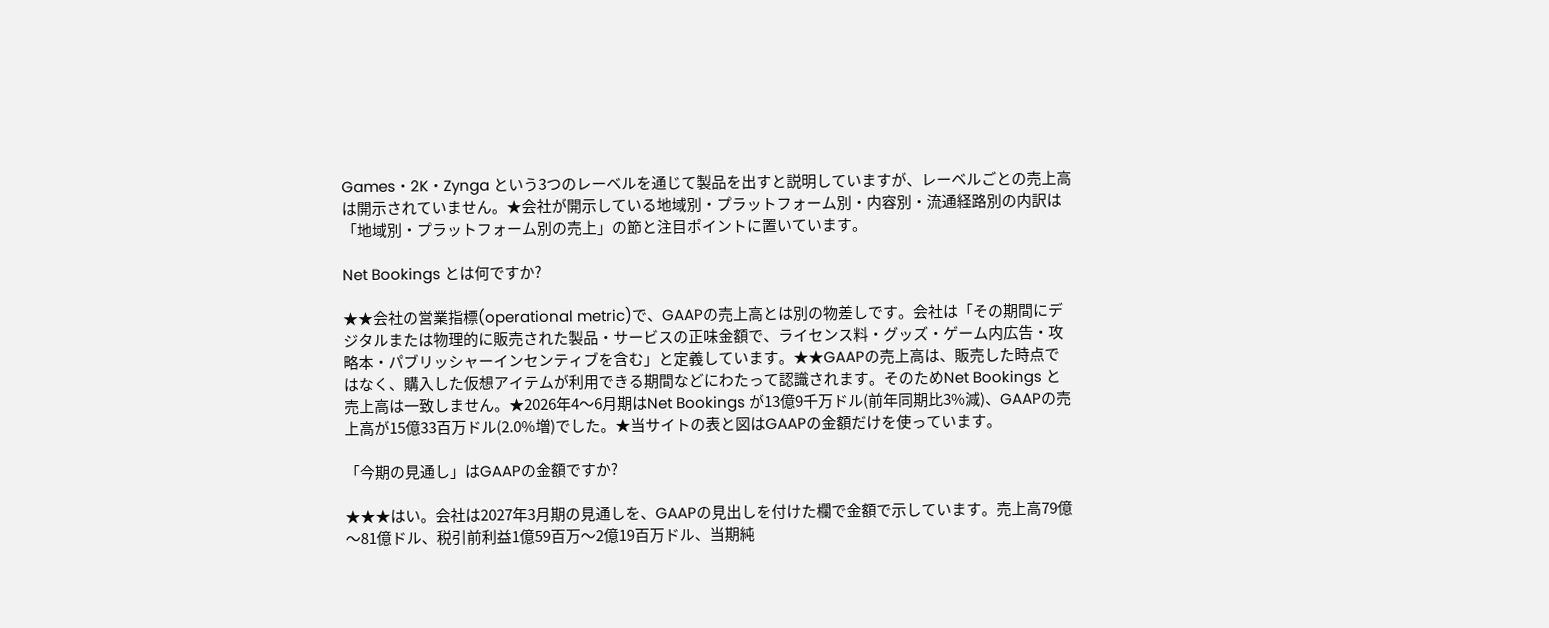Games・2K・Zynga という3つのレーベルを通じて製品を出すと説明していますが、レーベルごとの売上高は開示されていません。★会社が開示している地域別・プラットフォーム別・内容別・流通経路別の内訳は「地域別・プラットフォーム別の売上」の節と注目ポイントに置いています。

Net Bookings とは何ですか?

★★会社の営業指標(operational metric)で、GAAPの売上高とは別の物差しです。会社は「その期間にデジタルまたは物理的に販売された製品・サービスの正味金額で、ライセンス料・グッズ・ゲーム内広告・攻略本・パブリッシャーインセンティブを含む」と定義しています。★★GAAPの売上高は、販売した時点ではなく、購入した仮想アイテムが利用できる期間などにわたって認識されます。そのためNet Bookings と売上高は一致しません。★2026年4〜6月期はNet Bookings が13億9千万ドル(前年同期比3%減)、GAAPの売上高が15億33百万ドル(2.0%増)でした。★当サイトの表と図はGAAPの金額だけを使っています。

「今期の見通し」はGAAPの金額ですか?

★★★はい。会社は2027年3月期の見通しを、GAAPの見出しを付けた欄で金額で示しています。売上高79億〜81億ドル、税引前利益1億59百万〜2億19百万ドル、当期純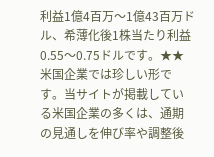利益1億4百万〜1億43百万ドル、希薄化後1株当たり利益0.55〜0.75ドルです。★★米国企業では珍しい形です。当サイトが掲載している米国企業の多くは、通期の見通しを伸び率や調整後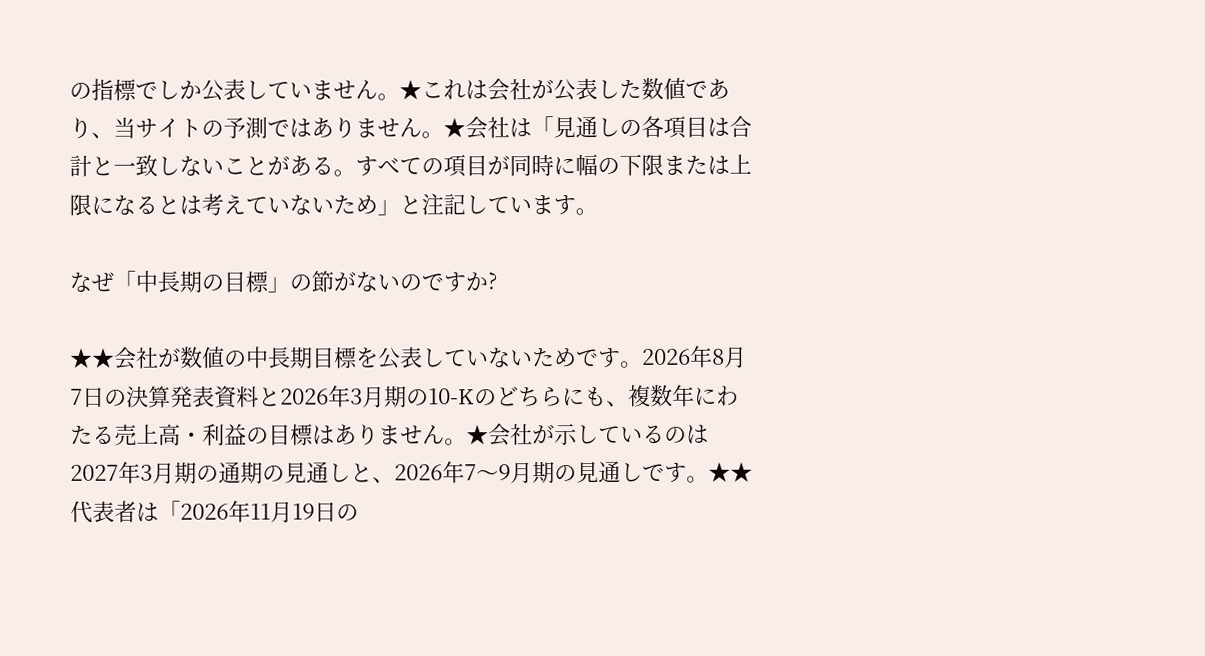の指標でしか公表していません。★これは会社が公表した数値であり、当サイトの予測ではありません。★会社は「見通しの各項目は合計と一致しないことがある。すべての項目が同時に幅の下限または上限になるとは考えていないため」と注記しています。

なぜ「中長期の目標」の節がないのですか?

★★会社が数値の中長期目標を公表していないためです。2026年8月7日の決算発表資料と2026年3月期の10-Kのどちらにも、複数年にわたる売上高・利益の目標はありません。★会社が示しているのは2027年3月期の通期の見通しと、2026年7〜9月期の見通しです。★★代表者は「2026年11月19日の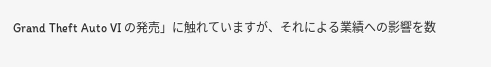Grand Theft Auto VI の発売」に触れていますが、それによる業績への影響を数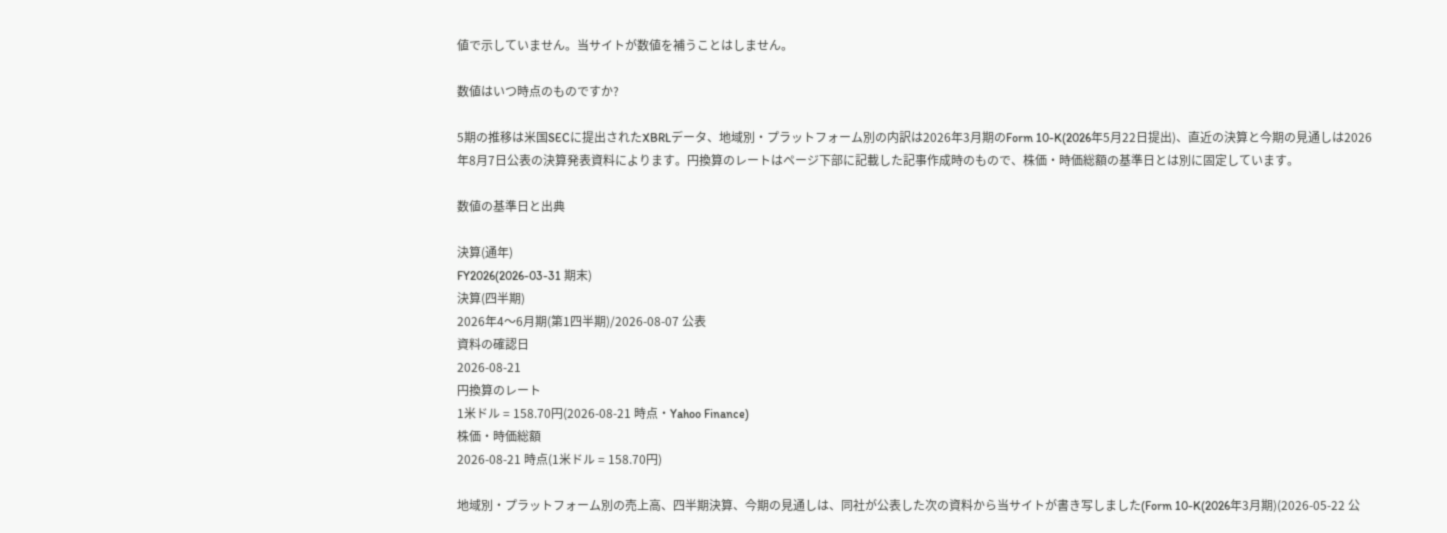値で示していません。当サイトが数値を補うことはしません。

数値はいつ時点のものですか?

5期の推移は米国SECに提出されたXBRLデータ、地域別・プラットフォーム別の内訳は2026年3月期のForm 10-K(2026年5月22日提出)、直近の決算と今期の見通しは2026年8月7日公表の決算発表資料によります。円換算のレートはページ下部に記載した記事作成時のもので、株価・時価総額の基準日とは別に固定しています。

数値の基準日と出典

決算(通年)
FY2026(2026-03-31 期末)
決算(四半期)
2026年4〜6月期(第1四半期)/2026-08-07 公表
資料の確認日
2026-08-21
円換算のレート
1米ドル = 158.70円(2026-08-21 時点・Yahoo Finance)
株価・時価総額
2026-08-21 時点(1米ドル = 158.70円)

地域別・プラットフォーム別の売上高、四半期決算、今期の見通しは、同社が公表した次の資料から当サイトが書き写しました(Form 10-K(2026年3月期)(2026-05-22 公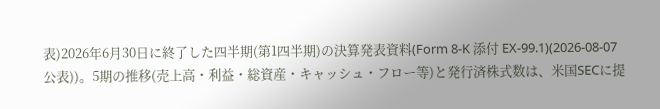表)2026年6月30日に終了した四半期(第1四半期)の決算発表資料(Form 8-K 添付 EX-99.1)(2026-08-07 公表))。5期の推移(売上高・利益・総資産・キャッシュ・フロー等)と発行済株式数は、米国SECに提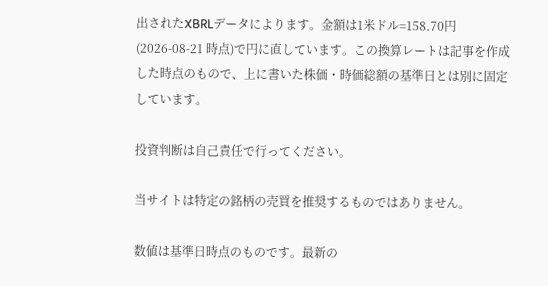出されたXBRLデータによります。金額は1米ドル=158.70円(2026-08-21 時点)で円に直しています。この換算レートは記事を作成した時点のもので、上に書いた株価・時価総額の基準日とは別に固定しています。

投資判断は自己責任で行ってください。

当サイトは特定の銘柄の売買を推奨するものではありません。

数値は基準日時点のものです。最新の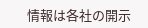情報は各社の開示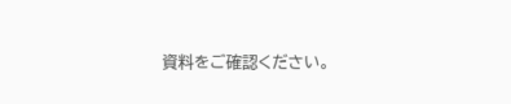資料をご確認ください。